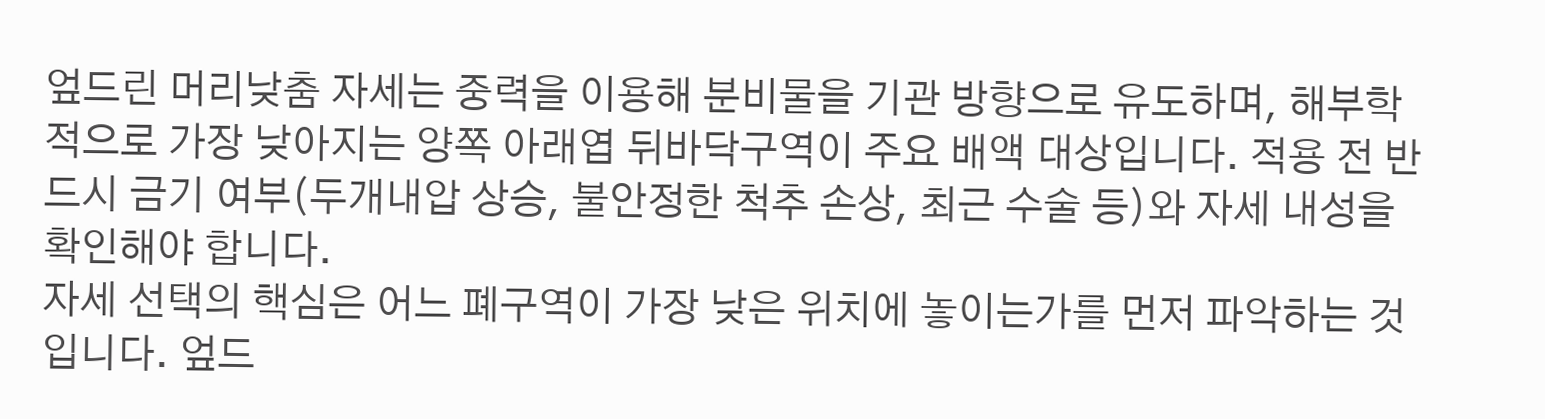엎드린 머리낮춤 자세는 중력을 이용해 분비물을 기관 방향으로 유도하며, 해부학적으로 가장 낮아지는 양쪽 아래엽 뒤바닥구역이 주요 배액 대상입니다. 적용 전 반드시 금기 여부(두개내압 상승, 불안정한 척추 손상, 최근 수술 등)와 자세 내성을 확인해야 합니다.
자세 선택의 핵심은 어느 폐구역이 가장 낮은 위치에 놓이는가를 먼저 파악하는 것입니다. 엎드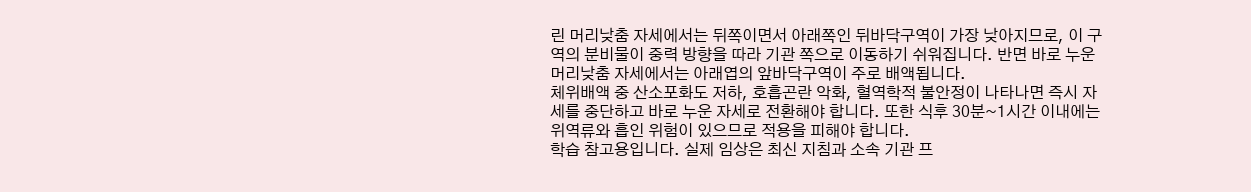린 머리낮춤 자세에서는 뒤쪽이면서 아래쪽인 뒤바닥구역이 가장 낮아지므로, 이 구역의 분비물이 중력 방향을 따라 기관 쪽으로 이동하기 쉬워집니다. 반면 바로 누운 머리낮춤 자세에서는 아래엽의 앞바닥구역이 주로 배액됩니다.
체위배액 중 산소포화도 저하, 호흡곤란 악화, 혈역학적 불안정이 나타나면 즉시 자세를 중단하고 바로 누운 자세로 전환해야 합니다. 또한 식후 30분~1시간 이내에는 위역류와 흡인 위험이 있으므로 적용을 피해야 합니다.
학습 참고용입니다. 실제 임상은 최신 지침과 소속 기관 프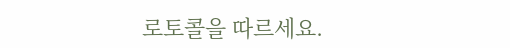로토콜을 따르세요.